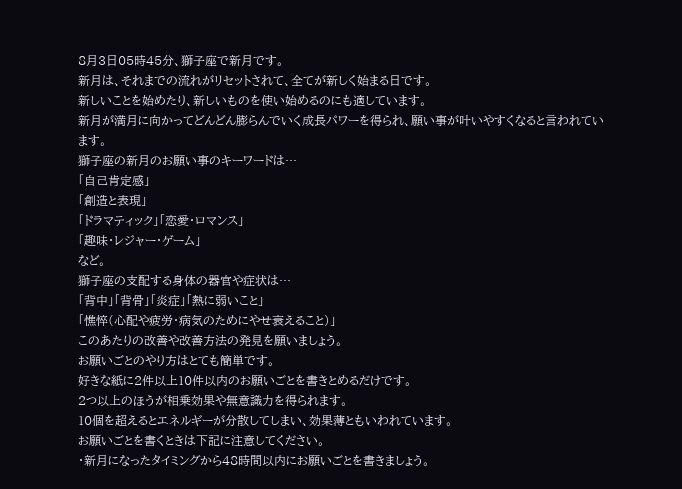8月3日05時45分、獅子座で新月です。
新月は、それまでの流れがリセットされて、全てが新しく始まる日です。
新しいことを始めたり、新しいものを使い始めるのにも適しています。
新月が満月に向かってどんどん膨らんでいく成長パワーを得られ、願い事が叶いやすくなると言われています。
獅子座の新月のお願い事のキーワードは…
「自己肯定感」
「創造と表現」
「ドラマティック」「恋愛・ロマンス」
「趣味・レジャー・ゲーム」
など。
獅子座の支配する身体の器官や症状は…
「背中」「背骨」「炎症」「熱に弱いこと」
「憔悴(心配や疲労・病気のためにやせ衰えること)」
このあたりの改善や改善方法の発見を願いましょう。
お願いごとのやり方はとても簡単です。
好きな紙に2件以上10件以内のお願いごとを書きとめるだけです。
2つ以上のほうが相乗効果や無意識力を得られます。
10個を超えるとエネルギーが分散してしまい、効果薄ともいわれています。
お願いごとを書くときは下記に注意してください。
・新月になったタイミングから48時間以内にお願いごとを書きましょう。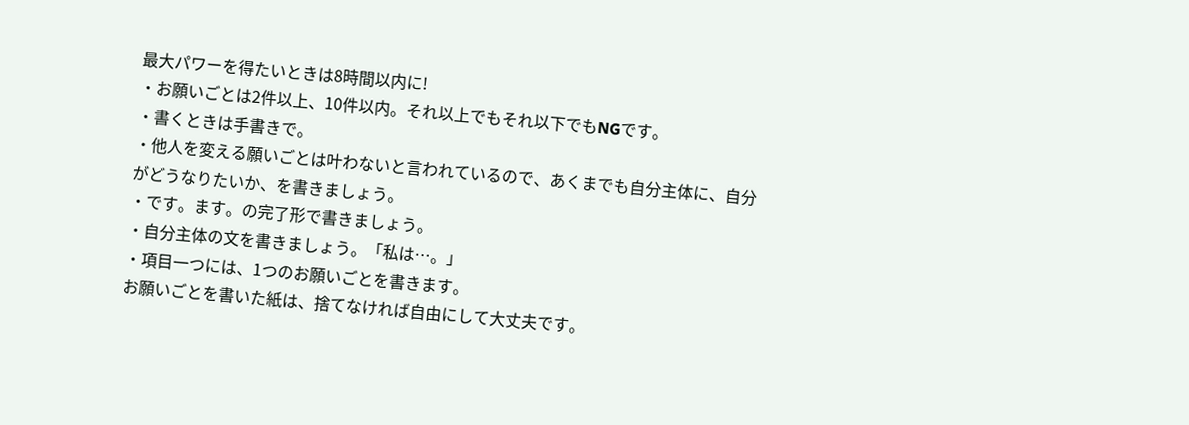最大パワーを得たいときは8時間以内に!
・お願いごとは2件以上、10件以内。それ以上でもそれ以下でもNGです。
・書くときは手書きで。
・他人を変える願いごとは叶わないと言われているので、あくまでも自分主体に、自分がどうなりたいか、を書きましょう。
・です。ます。の完了形で書きましょう。
・自分主体の文を書きましょう。「私は…。」
・項目一つには、1つのお願いごとを書きます。
お願いごとを書いた紙は、捨てなければ自由にして大丈夫です。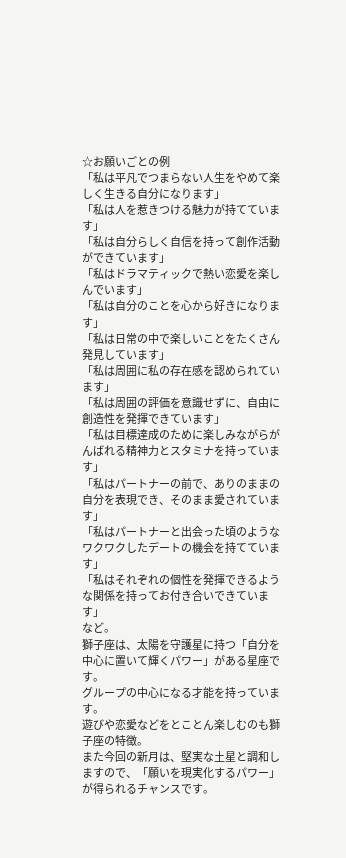☆お願いごとの例
「私は平凡でつまらない人生をやめて楽しく生きる自分になります」
「私は人を惹きつける魅力が持てています」
「私は自分らしく自信を持って創作活動ができています」
「私はドラマティックで熱い恋愛を楽しんでいます」
「私は自分のことを心から好きになります」
「私は日常の中で楽しいことをたくさん発見しています」
「私は周囲に私の存在感を認められています」
「私は周囲の評価を意識せずに、自由に創造性を発揮できています」
「私は目標達成のために楽しみながらがんばれる精神力とスタミナを持っています」
「私はパートナーの前で、ありのままの自分を表現でき、そのまま愛されています」
「私はパートナーと出会った頃のようなワクワクしたデートの機会を持てています」
「私はそれぞれの個性を発揮できるような関係を持ってお付き合いできています」
など。
獅子座は、太陽を守護星に持つ「自分を中心に置いて輝くパワー」がある星座です。
グループの中心になる才能を持っています。
遊びや恋愛などをとことん楽しむのも獅子座の特徴。
また今回の新月は、堅実な土星と調和しますので、「願いを現実化するパワー」が得られるチャンスです。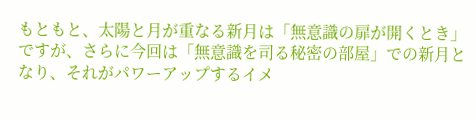もともと、太陽と月が重なる新月は「無意識の扉が開くとき」ですが、さらに今回は「無意識を司る秘密の部屋」での新月となり、それがパワーアップするイメ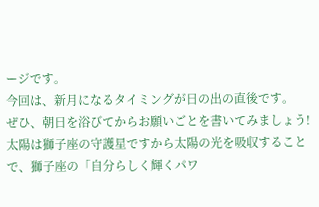ージです。
今回は、新月になるタイミングが日の出の直後です。
ぜひ、朝日を浴びてからお願いごとを書いてみましょう!
太陽は獅子座の守護星ですから太陽の光を吸収することで、獅子座の「自分らしく輝くパワ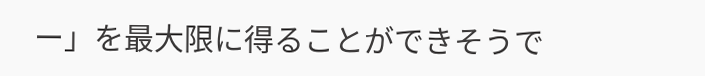ー」を最大限に得ることができそうで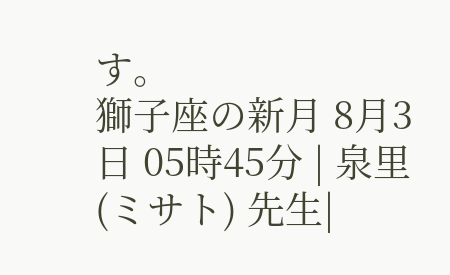す。
獅子座の新月 8月3日 05時45分 | 泉里(ミサト) 先生|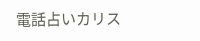電話占いカリス